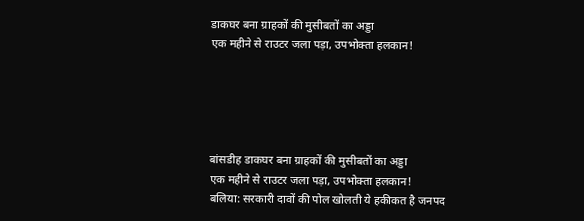डाकघर बना ग्राहकों की मुसीबतों का अड्डा
एक महीने से राउटर जला पड़ा, उपभोक्ता हलकान!





बांसडीह डाकघर बना ग्राहकों की मुसीबतों का अड्डा
एक महीने से राउटर जला पड़ा, उपभोक्ता हलकान!
बलिया: सरकारी दावों की पोल खोलती ये हकीकत है जनपद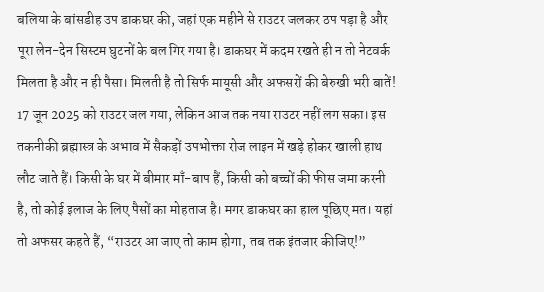बलिया के बांसडीह उप डाकघर की, जहां एक महीने से राउटर जलकर ठप पड़ा है और पूरा लेन-देन सिस्टम घुटनों के बल गिर गया है। डाकघर में कदम रखते ही न तो नेटवर्क मिलता है और न ही पैसा। मिलती है तो सिर्फ मायूसी और अफसरों की बेरुखी भरी बातें!
17 जून 2025 को राउटर जल गया, लेकिन आज तक नया राउटर नहीं लग सका। इस तकनीकी ब्रह्मास्त्र के अभाव में सैकड़ों उपभोक्ता रोज लाइन में खड़े होकर खाली हाथ लौट जाते हैं। किसी के घर में बीमार माँ-बाप हैं, किसी को बच्चों की फीस जमा करनी है, तो कोई इलाज के लिए पैसों का मोहताज है। मगर डाकघर का हाल पूछिए मत। यहां तो अफसर कहते हैं, “राउटर आ जाए तो काम होगा, तब तक इंतजार कीजिए!”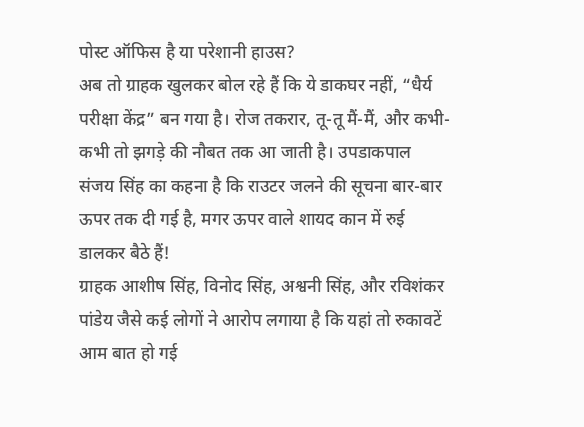पोस्ट ऑफिस है या परेशानी हाउस?
अब तो ग्राहक खुलकर बोल रहे हैं कि ये डाकघर नहीं, “धैर्य परीक्षा केंद्र” बन गया है। रोज तकरार, तू-तू मैं-मैं, और कभी-कभी तो झगड़े की नौबत तक आ जाती है। उपडाकपाल संजय सिंह का कहना है कि राउटर जलने की सूचना बार-बार ऊपर तक दी गई है, मगर ऊपर वाले शायद कान में रुई डालकर बैठे हैं!
ग्राहक आशीष सिंह, विनोद सिंह, अश्वनी सिंह, और रविशंकर पांडेय जैसे कई लोगों ने आरोप लगाया है कि यहां तो रुकावटें आम बात हो गई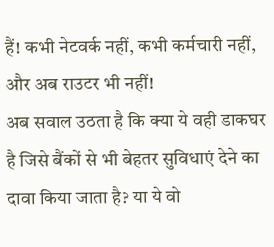हैं! कभी नेटवर्क नहीं, कभी कर्मचारी नहीं, और अब राउटर भी नहीं!
अब सवाल उठता है कि क्या ये वही डाकघर है जिसे बैंकों से भी बेहतर सुविधाएं देने का दावा किया जाता है? या ये वो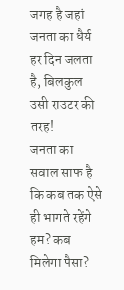जगह है जहां जनता का धैर्य हर दिन जलता है, बिलकुल उसी राउटर की तरह!
जनता का सवाल साफ है कि कब तक ऐसे ही भागते रहेंगे हम? कब मिलेगा पैसा?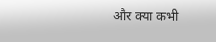और क्या कभी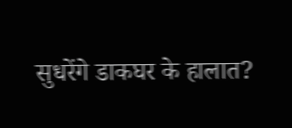सुधरेंगे डाकघर के हालात?